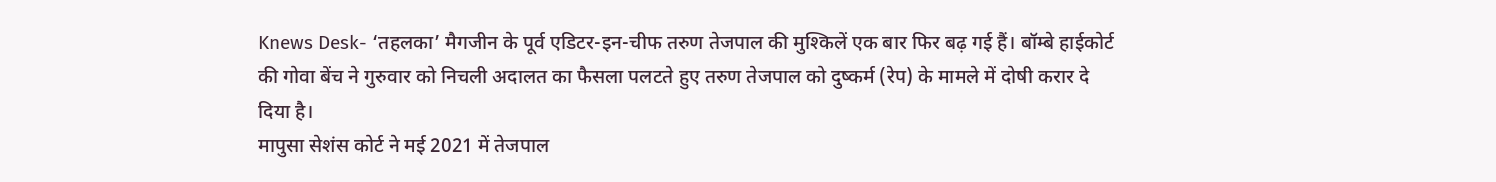Knews Desk- ‘तहलका’ मैगजीन के पूर्व एडिटर-इन-चीफ तरुण तेजपाल की मुश्किलें एक बार फिर बढ़ गई हैं। बॉम्बे हाईकोर्ट की गोवा बेंच ने गुरुवार को निचली अदालत का फैसला पलटते हुए तरुण तेजपाल को दुष्कर्म (रेप) के मामले में दोषी करार दे दिया है।
मापुसा सेशंस कोर्ट ने मई 2021 में तेजपाल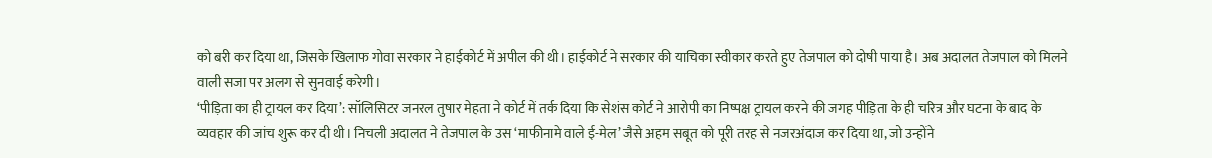को बरी कर दिया था, जिसके खिलाफ गोवा सरकार ने हाईकोर्ट में अपील की थी। हाईकोर्ट ने सरकार की याचिका स्वीकार करते हुए तेजपाल को दोषी पाया है। अब अदालत तेजपाल को मिलने वाली सजा पर अलग से सुनवाई करेगी।
‘पीड़िता का ही ट्रायल कर दिया’: सॉलिसिटर जनरल तुषार मेहता ने कोर्ट में तर्क दिया कि सेशंस कोर्ट ने आरोपी का निष्पक्ष ट्रायल करने की जगह पीड़िता के ही चरित्र और घटना के बाद के व्यवहार की जांच शुरू कर दी थी। निचली अदालत ने तेजपाल के उस ‘माफीनामे वाले ई-मेल’ जैसे अहम सबूत को पूरी तरह से नजरअंदाज कर दिया था, जो उन्होंने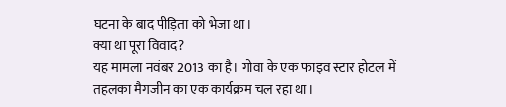घटना के बाद पीड़िता को भेजा था।
क्या था पूरा विवाद?
यह मामला नवंबर 2013 का है। गोवा के एक फाइव स्टार होटल में तहलका मैगजीन का एक कार्यक्रम चल रहा था।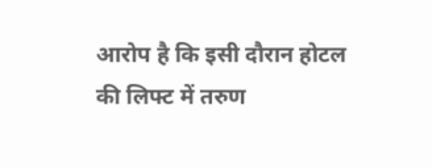आरोप है कि इसी दौरान होटल की लिफ्ट में तरुण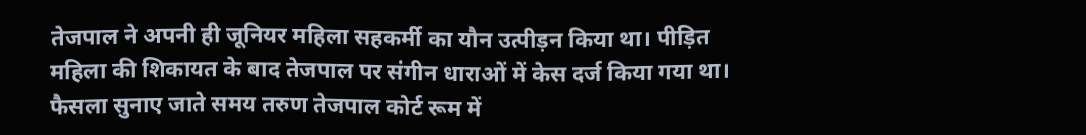तेजपाल ने अपनी ही जूनियर महिला सहकर्मी का यौन उत्पीड़न किया था। पीड़ित महिला की शिकायत के बाद तेजपाल पर संगीन धाराओं में केस दर्ज किया गया था।
फैसला सुनाए जाते समय तरुण तेजपाल कोर्ट रूम में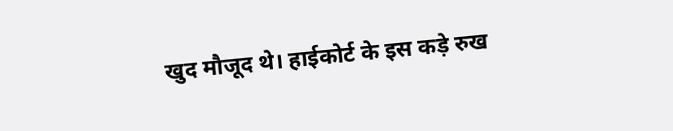खुद मौजूद थे। हाईकोर्ट के इस कड़े रुख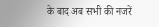के बाद अब सभी की नजरें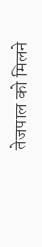तेजपाल को मिलने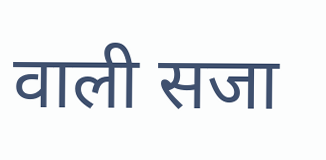वाली सजा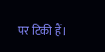पर टिकी हैं।